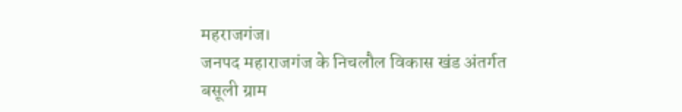महराजगंज।
जनपद महाराजगंज के निचलौल विकास खंड अंतर्गत बसूली ग्राम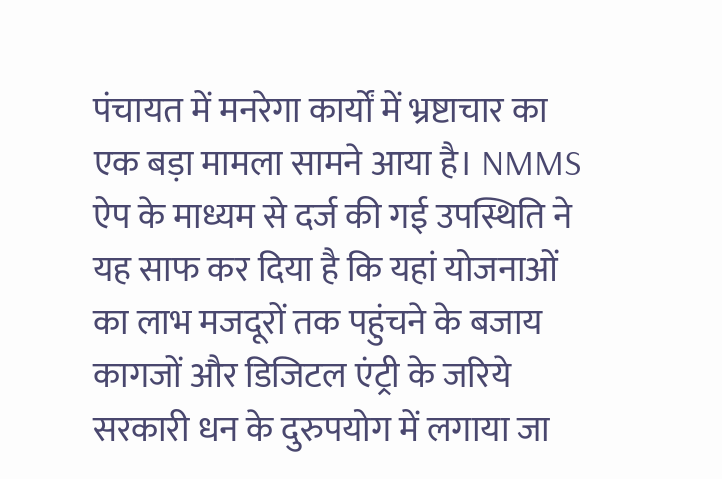पंचायत में मनरेगा कार्यों में भ्रष्टाचार का एक बड़ा मामला सामने आया है। NMMS ऐप के माध्यम से दर्ज की गई उपस्थिति ने यह साफ कर दिया है कि यहां योजनाओं का लाभ मजदूरों तक पहुंचने के बजाय कागजों और डिजिटल एंट्री के जरिये सरकारी धन के दुरुपयोग में लगाया जा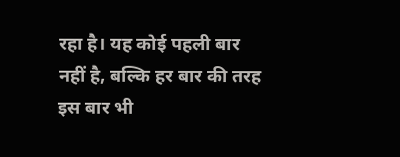रहा है। यह कोई पहली बार नहीं है, बल्कि हर बार की तरह इस बार भी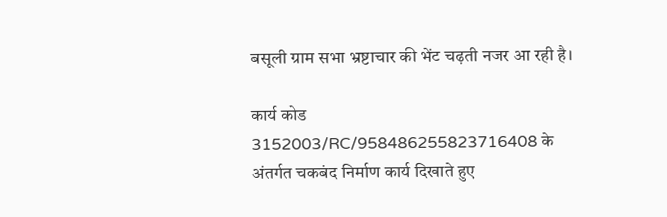बसूली ग्राम सभा भ्रष्टाचार की भेंट चढ़ती नजर आ रही है।

कार्य कोड 3152003/RC/958486255823716408 के अंतर्गत चकबंद निर्माण कार्य दिखाते हुए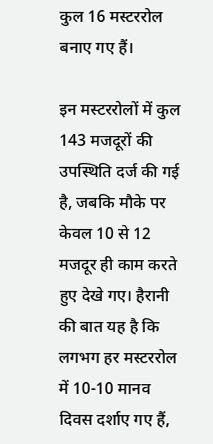कुल 16 मस्टररोल बनाए गए हैं।

इन मस्टररोलों में कुल 143 मजदूरों की उपस्थिति दर्ज की गई है, जबकि मौके पर केवल 10 से 12 मजदूर ही काम करते हुए देखे गए। हैरानी की बात यह है कि लगभग हर मस्टररोल में 10-10 मानव दिवस दर्शाए गए हैं,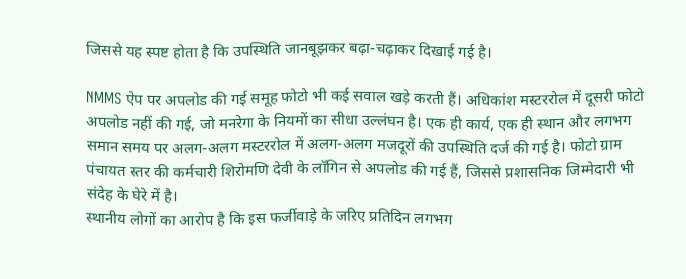जिससे यह स्पष्ट होता है कि उपस्थिति जानबूझकर बढ़ा-चढ़ाकर दिखाई गई है।

NMMS ऐप पर अपलोड की गई समूह फोटो भी कई सवाल खड़े करती हैं। अधिकांश मस्टररोल में दूसरी फोटो अपलोड नहीं की गई, जो मनरेगा के नियमों का सीधा उल्लंघन है। एक ही कार्य, एक ही स्थान और लगभग समान समय पर अलग-अलग मस्टररोल में अलग-अलग मजदूरों की उपस्थिति दर्ज की गई है। फोटो ग्राम पंचायत स्तर की कर्मचारी शिरोमणि देवी के लॉगिन से अपलोड की गई हैं, जिससे प्रशासनिक जिम्मेदारी भी संदेह के घेरे में है।
स्थानीय लोगों का आरोप है कि इस फर्जीवाड़े के जरिए प्रतिदिन लगभग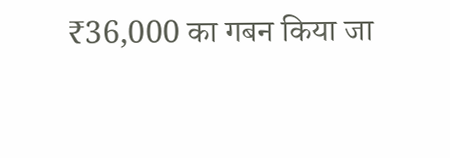₹36,000 का गबन किया जा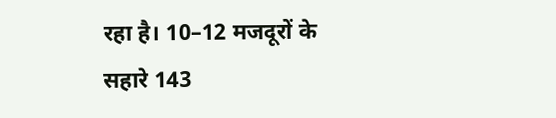रहा है। 10–12 मजदूरों के सहारे 143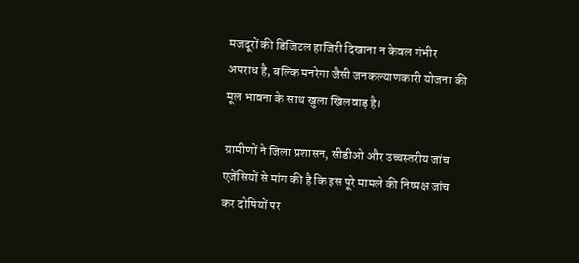मजदूरों की डिजिटल हाजिरी दिखाना न केवल गंभीर अपराध है, बल्कि मनरेगा जैसी जनकल्याणकारी योजना की मूल भावना के साथ खुला खिलवाड़ है।

ग्रामीणों ने जिला प्रशासन, सीडीओ और उच्चस्तरीय जांच एजेंसियों से मांग की है कि इस पूरे मामले की निष्पक्ष जांच कर दोषियों पर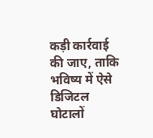कड़ी कार्रवाई की जाए, ताकि भविष्य में ऐसे डिजिटल घोटालों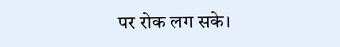पर रोक लग सके।